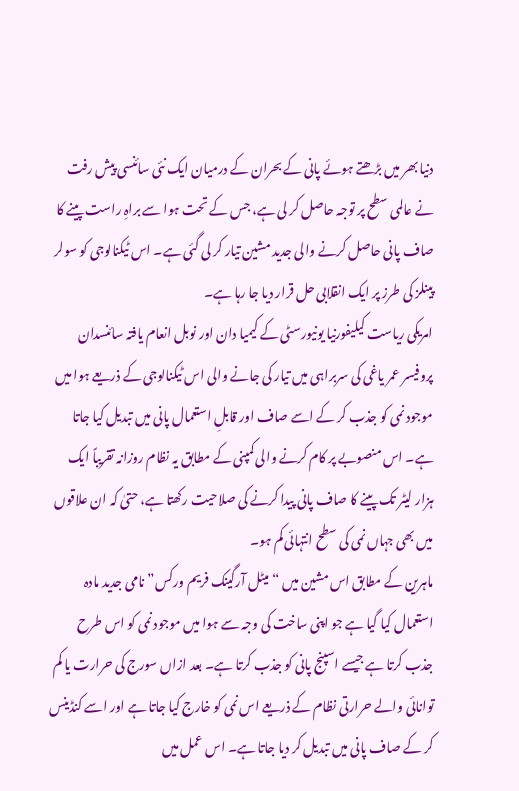دنیا بھر میں بڑھتے ہوئے پانی کے بحران کے درمیان ایک نئی سائنسی پیش رفت نے عالمی سطح پر توجہ حاصل کر لی ہے، جس کے تحت ہوا سے براہِ راست پینے کا صاف پانی حاصل کرنے والی جدید مشین تیار کر لی گئی ہے۔ اس ٹیکنالوجی کو سولر پینلز کی طرز پر ایک انقلابی حل قرار دیا جا رہا ہے۔
امریکی ریاست کیلیفورنیا یونیورسٹی کے کیمیا دان اور نوبل انعام یافتہ سائنسدان پروفیسر عمر یاغی کی سربراہی میں تیار کی جانے والی اس ٹیکنالوجی کے ذریعے ہوا میں موجود نمی کو جذب کر کے اسے صاف اور قابلِ استعمال پانی میں تبدیل کیا جاتا ہے۔ اس منصوبے پر کام کرنے والی کمپنی کے مطابق یہ نظام روزانہ تقریباً ایک ہزار لیٹر تک پینے کا صاف پانی پیدا کرنے کی صلاحیت رکھتا ہے، حتیٰ کہ ان علاقوں میں بھی جہاں نمی کی سطح انتہائی کم ہو۔
ماہرین کے مطابق اس مشین میں “میٹل آرگینک فریم ورکس” نامی جدید مادہ استعمال کیا گیا ہے جو اپنی ساخت کی وجہ سے ہوا میں موجود نمی کو اس طرح جذب کرتا ہے جیسے اسپنج پانی کو جذب کرتا ہے۔ بعد ازاں سورج کی حرارت یا کم توانائی والے حرارتی نظام کے ذریعے اس نمی کو خارج کیا جاتا ہے اور اسے کنڈینس کر کے صاف پانی میں تبدیل کر دیا جاتا ہے۔ اس عمل میں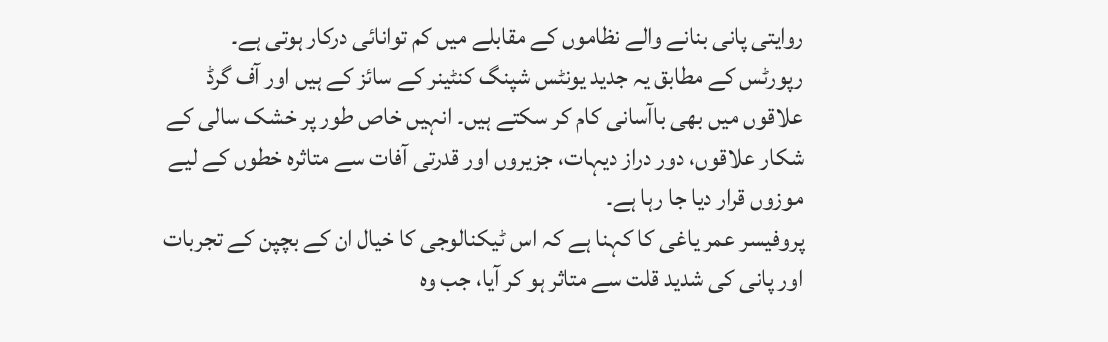روایتی پانی بنانے والے نظاموں کے مقابلے میں کم توانائی درکار ہوتی ہے۔
رپورٹس کے مطابق یہ جدید یونٹس شپنگ کنٹینر کے سائز کے ہیں اور آف گرڈ علاقوں میں بھی باآسانی کام کر سکتے ہیں۔ انہیں خاص طور پر خشک سالی کے شکار علاقوں، دور دراز دیہات، جزیروں اور قدرتی آفات سے متاثرہ خطوں کے لیے موزوں قرار دیا جا رہا ہے۔
پروفیسر عمر یاغی کا کہنا ہے کہ اس ٹیکنالوجی کا خیال ان کے بچپن کے تجربات اور پانی کی شدید قلت سے متاثر ہو کر آیا، جب وہ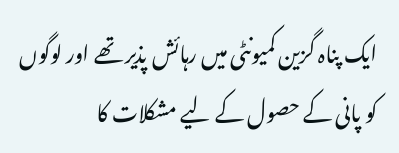ایک پناہ گزین کمیونٹی میں رہائش پذیر تھے اور لوگوں کو پانی کے حصول کے لیے مشکلات کا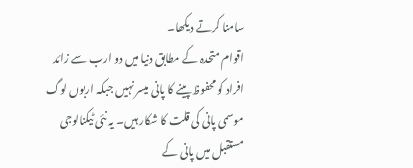سامنا کرتے دیکھا۔
اقوام متحدہ کے مطابق دنیا میں دو ارب سے زائد افراد کو محفوظ پینے کا پانی میسر نہیں جبکہ اربوں لوگ موسمی پانی کی قلت کا شکار ہیں۔ یہ نئی ٹیکنالوجی مستقبل میں پانی کے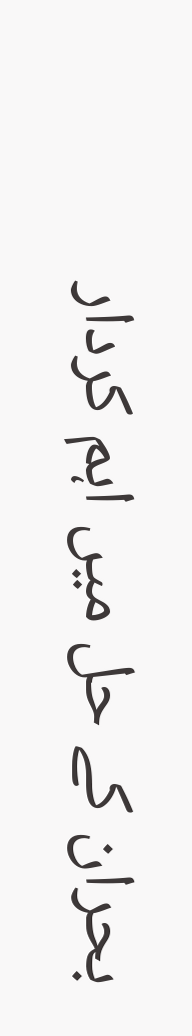بحران کے حل میں اہم کردار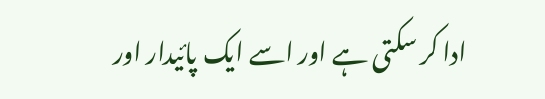ادا کر سکتی ہے اور اسے ایک پائیدار اور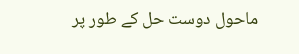ماحول دوست حل کے طور پر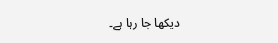دیکھا جا رہا ہے۔